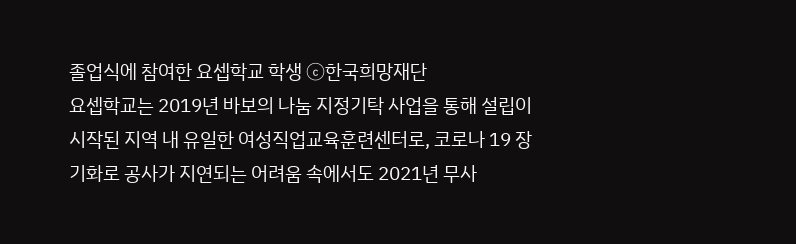졸업식에 참여한 요셉학교 학생 ⓒ한국희망재단
요셉학교는 2019년 바보의 나눔 지정기탁 사업을 통해 설립이 시작된 지역 내 유일한 여성직업교육훈련센터로, 코로나 19 장기화로 공사가 지연되는 어려움 속에서도 2021년 무사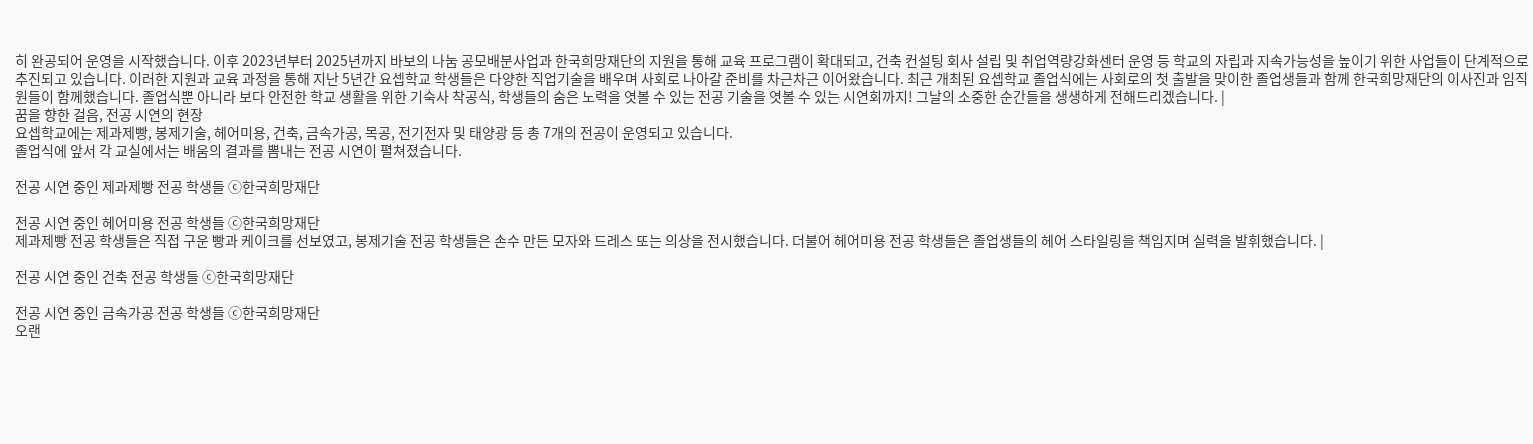히 완공되어 운영을 시작했습니다. 이후 2023년부터 2025년까지 바보의 나눔 공모배분사업과 한국희망재단의 지원을 통해 교육 프로그램이 확대되고, 건축 컨설팅 회사 설립 및 취업역량강화센터 운영 등 학교의 자립과 지속가능성을 높이기 위한 사업들이 단계적으로 추진되고 있습니다. 이러한 지원과 교육 과정을 통해 지난 5년간 요셉학교 학생들은 다양한 직업기술을 배우며 사회로 나아갈 준비를 차근차근 이어왔습니다. 최근 개최된 요셉학교 졸업식에는 사회로의 첫 출발을 맞이한 졸업생들과 함께 한국희망재단의 이사진과 임직원들이 함께했습니다. 졸업식뿐 아니라 보다 안전한 학교 생활을 위한 기숙사 착공식, 학생들의 숨은 노력을 엿볼 수 있는 전공 기술을 엿볼 수 있는 시연회까지! 그날의 소중한 순간들을 생생하게 전해드리겠습니다. |
꿈을 향한 걸음, 전공 시연의 현장
요셉학교에는 제과제빵, 봉제기술, 헤어미용, 건축, 금속가공, 목공, 전기전자 및 태양광 등 총 7개의 전공이 운영되고 있습니다.
졸업식에 앞서 각 교실에서는 배움의 결과를 뽐내는 전공 시연이 펼쳐졌습니다.

전공 시연 중인 제과제빵 전공 학생들 ⓒ한국희망재단

전공 시연 중인 헤어미용 전공 학생들 ⓒ한국희망재단
제과제빵 전공 학생들은 직접 구운 빵과 케이크를 선보였고, 봉제기술 전공 학생들은 손수 만든 모자와 드레스 또는 의상을 전시했습니다. 더불어 헤어미용 전공 학생들은 졸업생들의 헤어 스타일링을 책임지며 실력을 발휘했습니다. |

전공 시연 중인 건축 전공 학생들 ⓒ한국희망재단

전공 시연 중인 금속가공 전공 학생들 ⓒ한국희망재단
오랜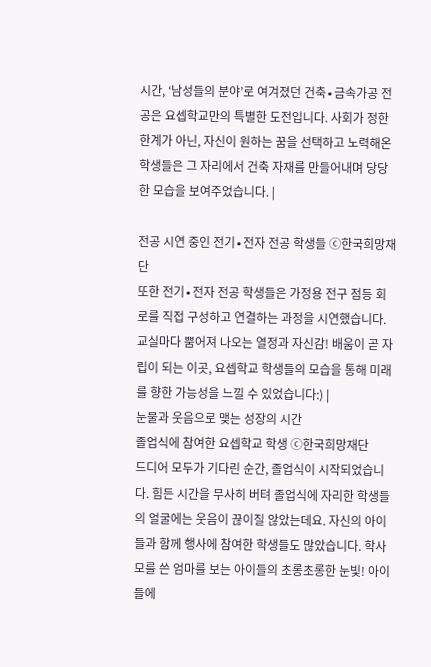시간, ‘남성들의 분야’로 여겨졌던 건축∙금속가공 전공은 요셉학교만의 특별한 도전입니다. 사회가 정한 한계가 아닌, 자신이 원하는 꿈을 선택하고 노력해온 학생들은 그 자리에서 건축 자재를 만들어내며 당당한 모습을 보여주었습니다. |

전공 시연 중인 전기∙전자 전공 학생들 ⓒ한국희망재단
또한 전기∙전자 전공 학생들은 가정용 전구 점등 회로를 직접 구성하고 연결하는 과정을 시연했습니다. 교실마다 뿜어져 나오는 열정과 자신감! 배움이 곧 자립이 되는 이곳, 요셉학교 학생들의 모습을 통해 미래를 향한 가능성을 느낄 수 있었습니다:) |
눈물과 웃음으로 맺는 성장의 시간
졸업식에 참여한 요셉학교 학생 ⓒ한국희망재단
드디어 모두가 기다린 순간, 졸업식이 시작되었습니다. 힘든 시간을 무사히 버텨 졸업식에 자리한 학생들의 얼굴에는 웃음이 끊이질 않았는데요. 자신의 아이들과 함께 행사에 참여한 학생들도 많았습니다. 학사모를 쓴 엄마를 보는 아이들의 초롱초롱한 눈빛! 아이들에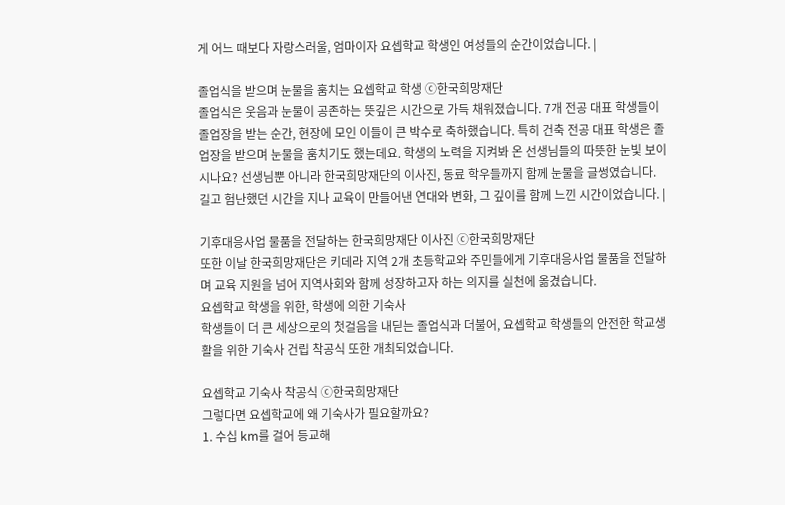게 어느 때보다 자랑스러울, 엄마이자 요셉학교 학생인 여성들의 순간이었습니다. |

졸업식을 받으며 눈물을 훔치는 요셉학교 학생 ⓒ한국희망재단
졸업식은 웃음과 눈물이 공존하는 뜻깊은 시간으로 가득 채워졌습니다. 7개 전공 대표 학생들이 졸업장을 받는 순간, 현장에 모인 이들이 큰 박수로 축하했습니다. 특히 건축 전공 대표 학생은 졸업장을 받으며 눈물을 훔치기도 했는데요. 학생의 노력을 지켜봐 온 선생님들의 따뜻한 눈빛 보이시나요? 선생님뿐 아니라 한국희망재단의 이사진, 동료 학우들까지 함께 눈물을 글썽였습니다. 길고 험난했던 시간을 지나 교육이 만들어낸 연대와 변화, 그 깊이를 함께 느낀 시간이었습니다. |

기후대응사업 물품을 전달하는 한국희망재단 이사진 ⓒ한국희망재단
또한 이날 한국희망재단은 키데라 지역 2개 초등학교와 주민들에게 기후대응사업 물품을 전달하며 교육 지원을 넘어 지역사회와 함께 성장하고자 하는 의지를 실천에 옮겼습니다.
요셉학교 학생을 위한, 학생에 의한 기숙사
학생들이 더 큰 세상으로의 첫걸음을 내딛는 졸업식과 더불어, 요셉학교 학생들의 안전한 학교생활을 위한 기숙사 건립 착공식 또한 개최되었습니다.

요셉학교 기숙사 착공식 ⓒ한국희망재단
그렇다면 요셉학교에 왜 기숙사가 필요할까요?
1. 수십 km를 걸어 등교해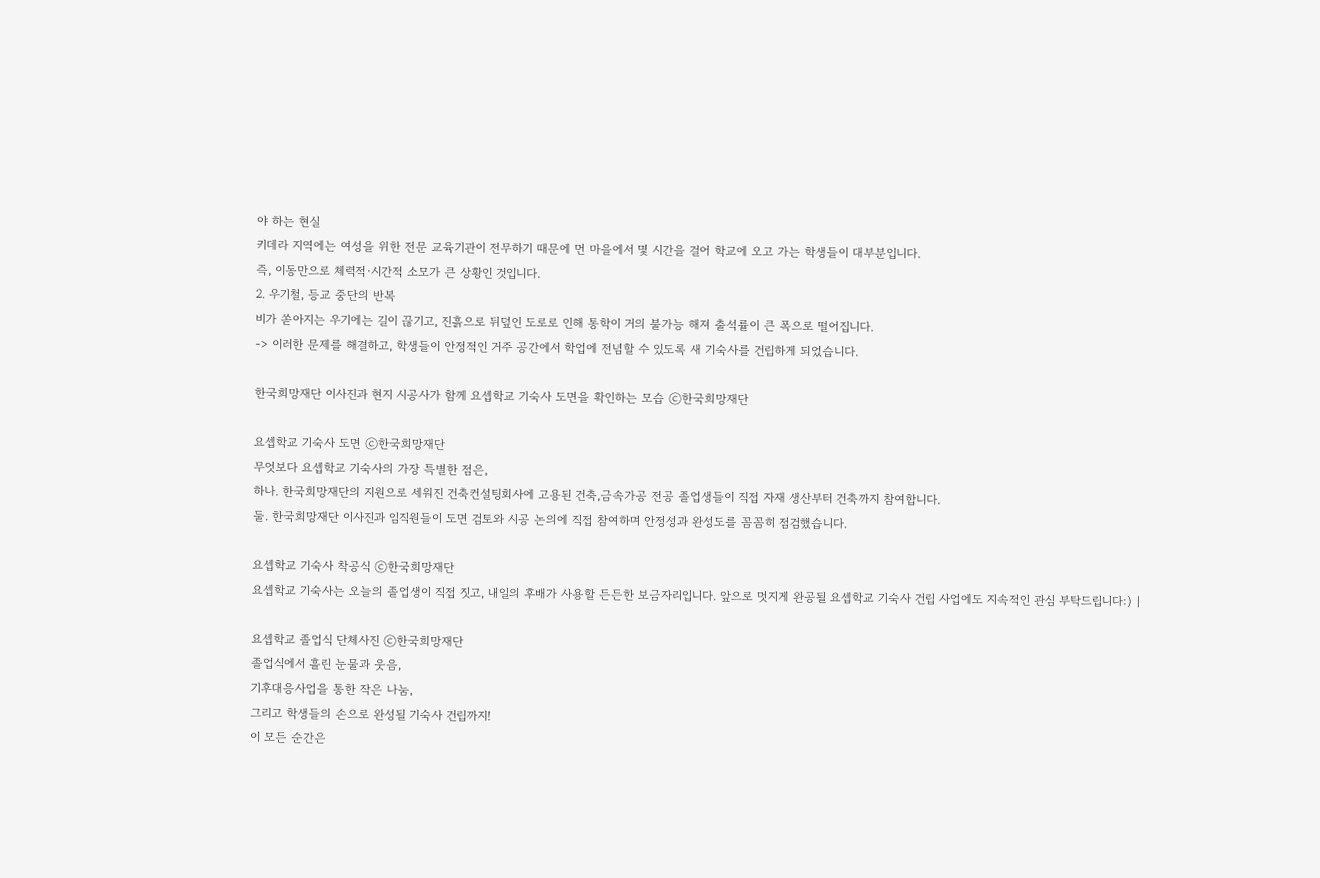야 하는 현실
키데라 지역에는 여성을 위한 전문 교육기관이 전무하기 때문에 먼 마을에서 몇 시간을 걸어 학교에 오고 가는 학생들이 대부분입니다.
즉, 이동만으로 체력적·시간적 소모가 큰 상황인 것입니다.
2. 우기철, 등교 중단의 반복
비가 쏟아지는 우기에는 길이 끊기고, 진흙으로 뒤덮인 도로로 인해 통학이 거의 불가능 해져 출석률이 큰 폭으로 떨어집니다.
-> 이러한 문제를 해결하고, 학생들이 안정적인 거주 공간에서 학업에 전념할 수 있도록 새 기숙사를 건립하게 되었습니다.

한국희망재단 이사진과 현지 시공사가 함께 요셉학교 기숙사 도면을 확인하는 모습 ⓒ한국희망재단

요셉학교 기숙사 도면 ⓒ한국희망재단
무엇보다 요셉학교 기숙사의 가장 특별한 점은,
하나. 한국희망재단의 지원으로 세워진 건축컨설팅회사에 고용된 건축,금속가공 전공 졸업생들이 직접 자재 생산부터 건축까지 참여합니다.
둘. 한국희망재단 이사진과 임직원들이 도면 검토와 시공 논의에 직접 참여하며 안정성과 완성도를 꼼꼼히 점검했습니다.

요셉학교 기숙사 착공식 ⓒ한국희망재단
요셉학교 기숙사는 오늘의 졸업생이 직접 짓고, 내일의 후배가 사용할 든든한 보금자리입니다. 앞으로 멋지게 완공될 요셉학교 기숙사 건립 사업에도 지속적인 관심 부탁드립니다:) |

요셉학교 졸업식 단체사진 ⓒ한국희망재단
졸업식에서 흘린 눈물과 웃음,
기후대응사업을 통한 작은 나눔,
그리고 학생들의 손으로 완성될 기숙사 건립까지!
이 모든 순간은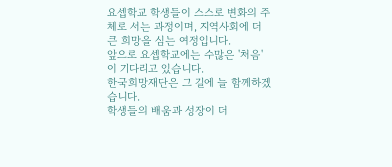요셉학교 학생들이 스스로 변화의 주체로 서는 과정이며, 지역사회에 더 큰 희망을 심는 여정입니다.
앞으로 요셉학교에는 수많은 '처음'이 기다리고 있습니다.
한국희망재단은 그 길에 늘 함께하겠습니다.
학생들의 배움과 성장이 더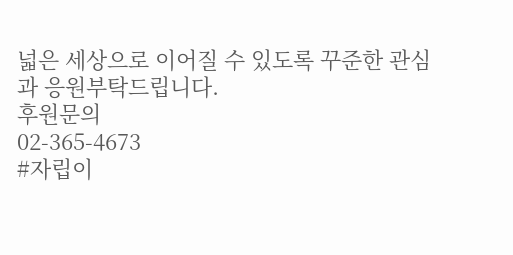넓은 세상으로 이어질 수 있도록 꾸준한 관심과 응원부탁드립니다.
후원문의
02-365-4673
#자립이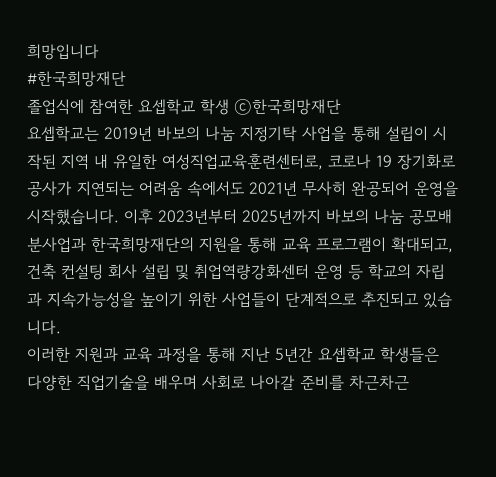희망입니다
#한국희망재단
졸업식에 참여한 요셉학교 학생 ⓒ한국희망재단
요셉학교는 2019년 바보의 나눔 지정기탁 사업을 통해 설립이 시작된 지역 내 유일한 여성직업교육훈련센터로, 코로나 19 장기화로 공사가 지연되는 어려움 속에서도 2021년 무사히 완공되어 운영을 시작했습니다. 이후 2023년부터 2025년까지 바보의 나눔 공모배분사업과 한국희망재단의 지원을 통해 교육 프로그램이 확대되고, 건축 컨설팅 회사 설립 및 취업역량강화센터 운영 등 학교의 자립과 지속가능성을 높이기 위한 사업들이 단계적으로 추진되고 있습니다.
이러한 지원과 교육 과정을 통해 지난 5년간 요셉학교 학생들은 다양한 직업기술을 배우며 사회로 나아갈 준비를 차근차근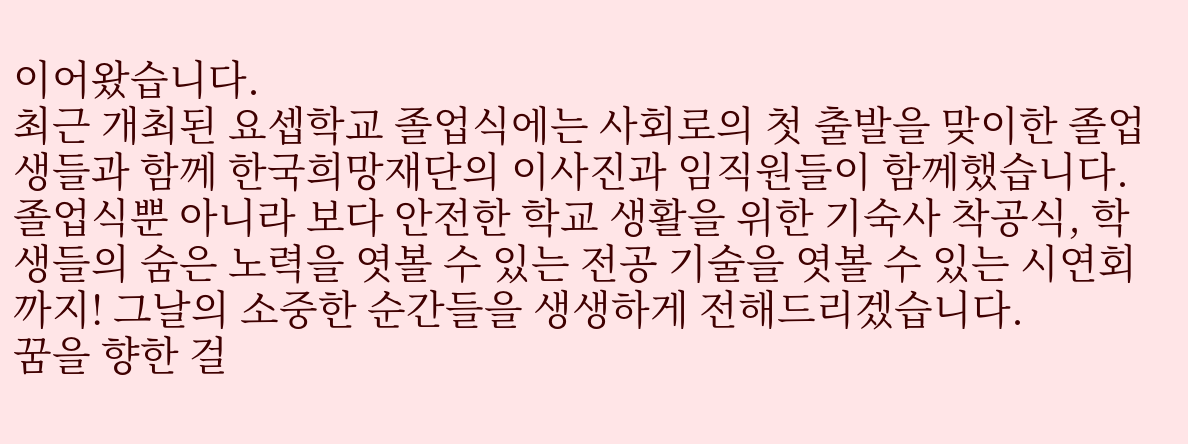이어왔습니다.
최근 개최된 요셉학교 졸업식에는 사회로의 첫 출발을 맞이한 졸업생들과 함께 한국희망재단의 이사진과 임직원들이 함께했습니다. 졸업식뿐 아니라 보다 안전한 학교 생활을 위한 기숙사 착공식, 학생들의 숨은 노력을 엿볼 수 있는 전공 기술을 엿볼 수 있는 시연회까지! 그날의 소중한 순간들을 생생하게 전해드리겠습니다.
꿈을 향한 걸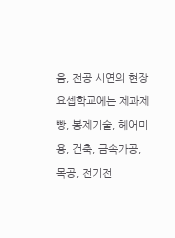음, 전공 시연의 현장
요셉학교에는 제과제빵, 봉제기술, 헤어미용, 건축, 금속가공, 목공, 전기전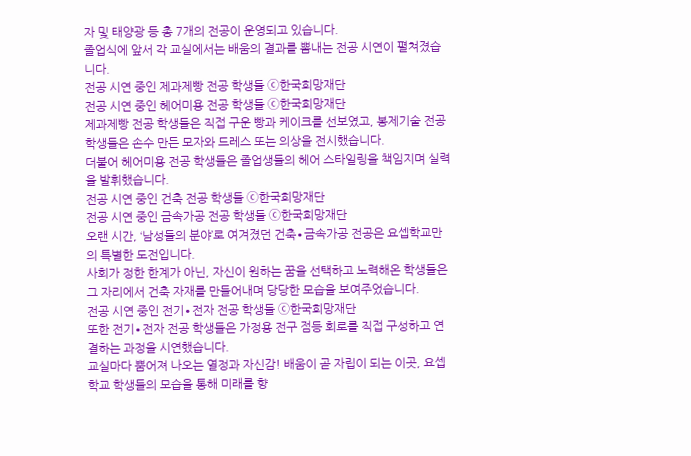자 및 태양광 등 총 7개의 전공이 운영되고 있습니다.
졸업식에 앞서 각 교실에서는 배움의 결과를 뽐내는 전공 시연이 펼쳐졌습니다.
전공 시연 중인 제과제빵 전공 학생들 ⓒ한국희망재단
전공 시연 중인 헤어미용 전공 학생들 ⓒ한국희망재단
제과제빵 전공 학생들은 직접 구운 빵과 케이크를 선보였고, 봉제기술 전공 학생들은 손수 만든 모자와 드레스 또는 의상을 전시했습니다.
더불어 헤어미용 전공 학생들은 졸업생들의 헤어 스타일링을 책임지며 실력을 발휘했습니다.
전공 시연 중인 건축 전공 학생들 ⓒ한국희망재단
전공 시연 중인 금속가공 전공 학생들 ⓒ한국희망재단
오랜 시간, ‘남성들의 분야’로 여겨졌던 건축∙금속가공 전공은 요셉학교만의 특별한 도전입니다.
사회가 정한 한계가 아닌, 자신이 원하는 꿈을 선택하고 노력해온 학생들은 그 자리에서 건축 자재를 만들어내며 당당한 모습을 보여주었습니다.
전공 시연 중인 전기∙전자 전공 학생들 ⓒ한국희망재단
또한 전기∙전자 전공 학생들은 가정용 전구 점등 회로를 직접 구성하고 연결하는 과정을 시연했습니다.
교실마다 뿜어져 나오는 열정과 자신감! 배움이 곧 자립이 되는 이곳, 요셉학교 학생들의 모습을 통해 미래를 향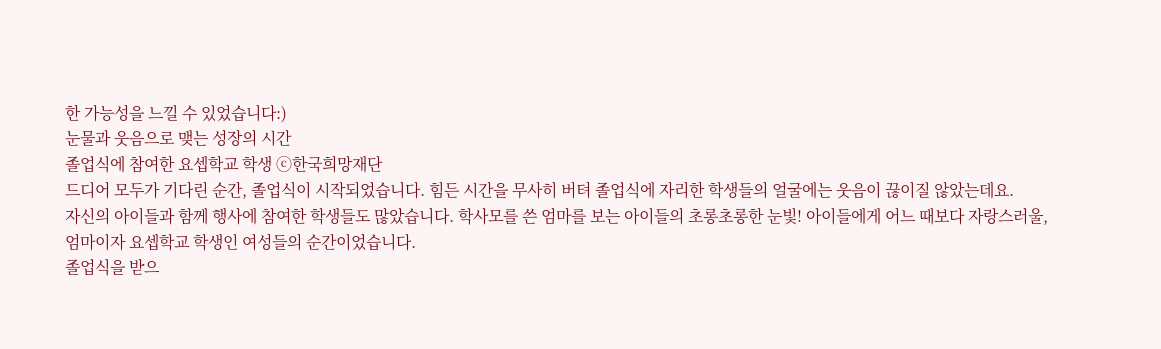한 가능성을 느낄 수 있었습니다:)
눈물과 웃음으로 맺는 성장의 시간
졸업식에 참여한 요셉학교 학생 ⓒ한국희망재단
드디어 모두가 기다린 순간, 졸업식이 시작되었습니다. 힘든 시간을 무사히 버텨 졸업식에 자리한 학생들의 얼굴에는 웃음이 끊이질 않았는데요.
자신의 아이들과 함께 행사에 참여한 학생들도 많았습니다. 학사모를 쓴 엄마를 보는 아이들의 초롱초롱한 눈빛! 아이들에게 어느 때보다 자랑스러울, 엄마이자 요셉학교 학생인 여성들의 순간이었습니다.
졸업식을 받으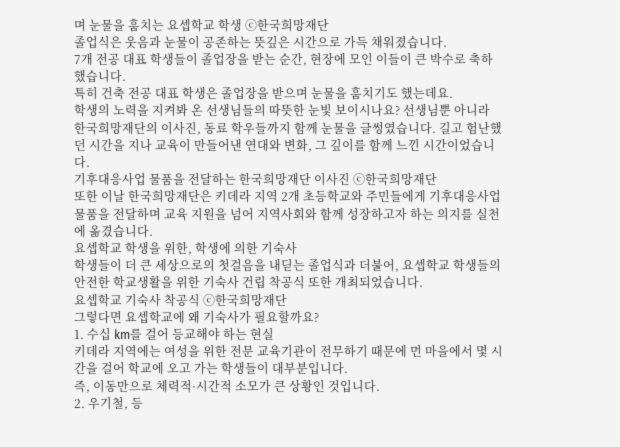며 눈물을 훔치는 요셉학교 학생 ⓒ한국희망재단
졸업식은 웃음과 눈물이 공존하는 뜻깊은 시간으로 가득 채워졌습니다.
7개 전공 대표 학생들이 졸업장을 받는 순간, 현장에 모인 이들이 큰 박수로 축하했습니다.
특히 건축 전공 대표 학생은 졸업장을 받으며 눈물을 훔치기도 했는데요.
학생의 노력을 지켜봐 온 선생님들의 따뜻한 눈빛 보이시나요? 선생님뿐 아니라 한국희망재단의 이사진, 동료 학우들까지 함께 눈물을 글썽였습니다. 길고 험난했던 시간을 지나 교육이 만들어낸 연대와 변화, 그 깊이를 함께 느낀 시간이었습니다.
기후대응사업 물품을 전달하는 한국희망재단 이사진 ⓒ한국희망재단
또한 이날 한국희망재단은 키데라 지역 2개 초등학교와 주민들에게 기후대응사업 물품을 전달하며 교육 지원을 넘어 지역사회와 함께 성장하고자 하는 의지를 실천에 옮겼습니다.
요셉학교 학생을 위한, 학생에 의한 기숙사
학생들이 더 큰 세상으로의 첫걸음을 내딛는 졸업식과 더불어, 요셉학교 학생들의 안전한 학교생활을 위한 기숙사 건립 착공식 또한 개최되었습니다.
요셉학교 기숙사 착공식 ⓒ한국희망재단
그렇다면 요셉학교에 왜 기숙사가 필요할까요?
1. 수십 km를 걸어 등교해야 하는 현실
키데라 지역에는 여성을 위한 전문 교육기관이 전무하기 때문에 먼 마을에서 몇 시간을 걸어 학교에 오고 가는 학생들이 대부분입니다.
즉, 이동만으로 체력적·시간적 소모가 큰 상황인 것입니다.
2. 우기철, 등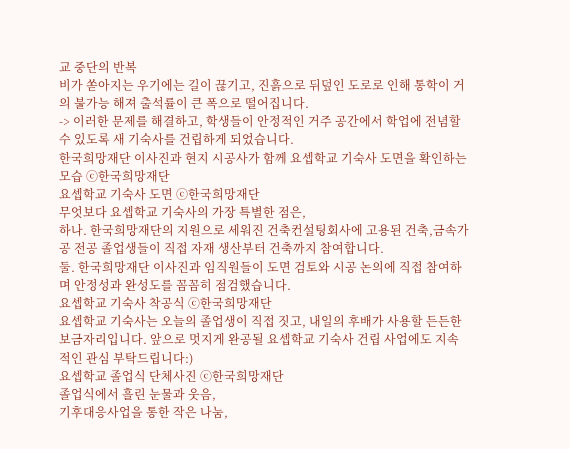교 중단의 반복
비가 쏟아지는 우기에는 길이 끊기고, 진흙으로 뒤덮인 도로로 인해 통학이 거의 불가능 해져 출석률이 큰 폭으로 떨어집니다.
-> 이러한 문제를 해결하고, 학생들이 안정적인 거주 공간에서 학업에 전념할 수 있도록 새 기숙사를 건립하게 되었습니다.
한국희망재단 이사진과 현지 시공사가 함께 요셉학교 기숙사 도면을 확인하는 모습 ⓒ한국희망재단
요셉학교 기숙사 도면 ⓒ한국희망재단
무엇보다 요셉학교 기숙사의 가장 특별한 점은,
하나. 한국희망재단의 지원으로 세워진 건축컨설팅회사에 고용된 건축,금속가공 전공 졸업생들이 직접 자재 생산부터 건축까지 참여합니다.
둘. 한국희망재단 이사진과 임직원들이 도면 검토와 시공 논의에 직접 참여하며 안정성과 완성도를 꼼꼼히 점검했습니다.
요셉학교 기숙사 착공식 ⓒ한국희망재단
요셉학교 기숙사는 오늘의 졸업생이 직접 짓고, 내일의 후배가 사용할 든든한 보금자리입니다. 앞으로 멋지게 완공될 요셉학교 기숙사 건립 사업에도 지속적인 관심 부탁드립니다:)
요셉학교 졸업식 단체사진 ⓒ한국희망재단
졸업식에서 흘린 눈물과 웃음,
기후대응사업을 통한 작은 나눔,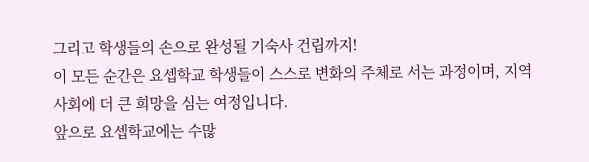그리고 학생들의 손으로 완성될 기숙사 건립까지!
이 모든 순간은 요셉학교 학생들이 스스로 변화의 주체로 서는 과정이며, 지역사회에 더 큰 희망을 심는 여정입니다.
앞으로 요셉학교에는 수많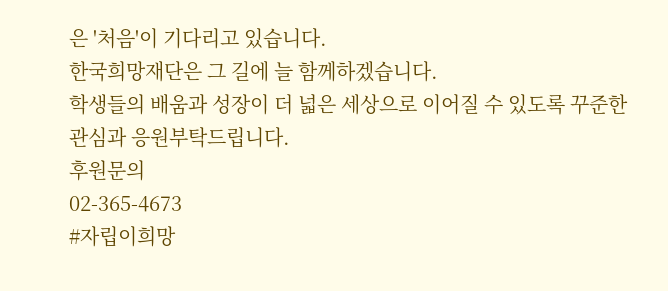은 '처음'이 기다리고 있습니다.
한국희망재단은 그 길에 늘 함께하겠습니다.
학생들의 배움과 성장이 더 넓은 세상으로 이어질 수 있도록 꾸준한 관심과 응원부탁드립니다.
후원문의
02-365-4673
#자립이희망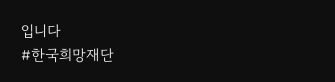입니다
#한국희망재단